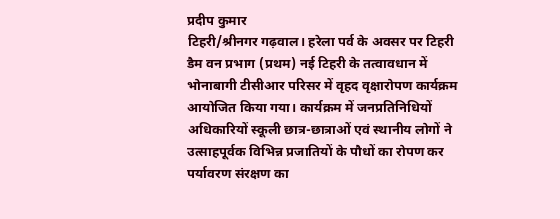प्रदीप कुमार
टिहरी/श्रीनगर गढ़वाल। हरेला पर्व के अवसर पर टिहरी डैम वन प्रभाग (प्रथम) नई टिहरी के तत्वावधान में भोनाबागी टीसीआर परिसर में वृहद वृक्षारोपण कार्यक्रम आयोजित किया गया। कार्यक्रम में जनप्रतिनिधियों अधिकारियों स्कूली छात्र-छात्राओं एवं स्थानीय लोगों ने उत्साहपूर्वक विभिन्न प्रजातियों के पौधों का रोपण कर पर्यावरण संरक्षण का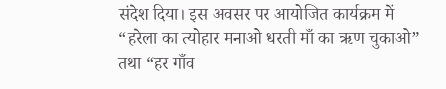संदेश दिया। इस अवसर पर आयोजित कार्यक्रम में “हरेला का त्योहार मनाओ धरती माँ का ऋण चुकाओ” तथा “हर गाँव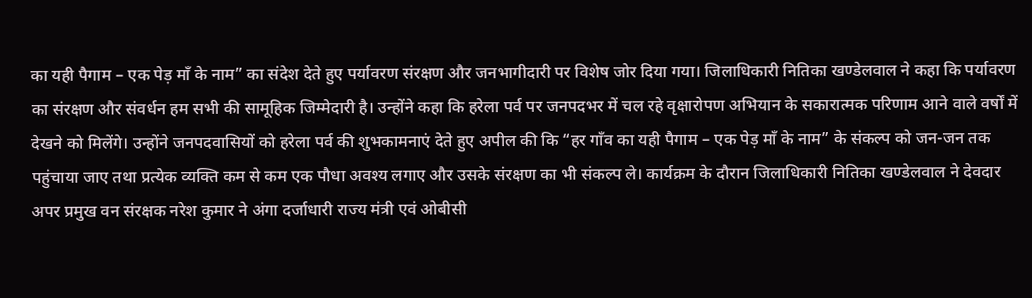का यही पैगाम – एक पेड़ माँ के नाम” का संदेश देते हुए पर्यावरण संरक्षण और जनभागीदारी पर विशेष जोर दिया गया। जिलाधिकारी नितिका खण्डेलवाल ने कहा कि पर्यावरण का संरक्षण और संवर्धन हम सभी की सामूहिक जिम्मेदारी है। उन्होंने कहा कि हरेला पर्व पर जनपदभर में चल रहे वृक्षारोपण अभियान के सकारात्मक परिणाम आने वाले वर्षों में देखने को मिलेंगे। उन्होंने जनपदवासियों को हरेला पर्व की शुभकामनाएं देते हुए अपील की कि “हर गाँव का यही पैगाम – एक पेड़ माँ के नाम” के संकल्प को जन-जन तक पहुंचाया जाए तथा प्रत्येक व्यक्ति कम से कम एक पौधा अवश्य लगाए और उसके संरक्षण का भी संकल्प ले। कार्यक्रम के दौरान जिलाधिकारी नितिका खण्डेलवाल ने देवदार अपर प्रमुख वन संरक्षक नरेश कुमार ने अंगा दर्जाधारी राज्य मंत्री एवं ओबीसी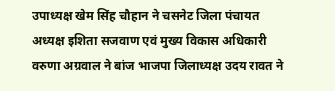उपाध्यक्ष खेम सिंह चौहान ने चसनेट जिला पंचायत अध्यक्ष इशिता सजवाण एवं मुख्य विकास अधिकारी वरुणा अग्रवाल ने बांज भाजपा जिलाध्यक्ष उदय रावत ने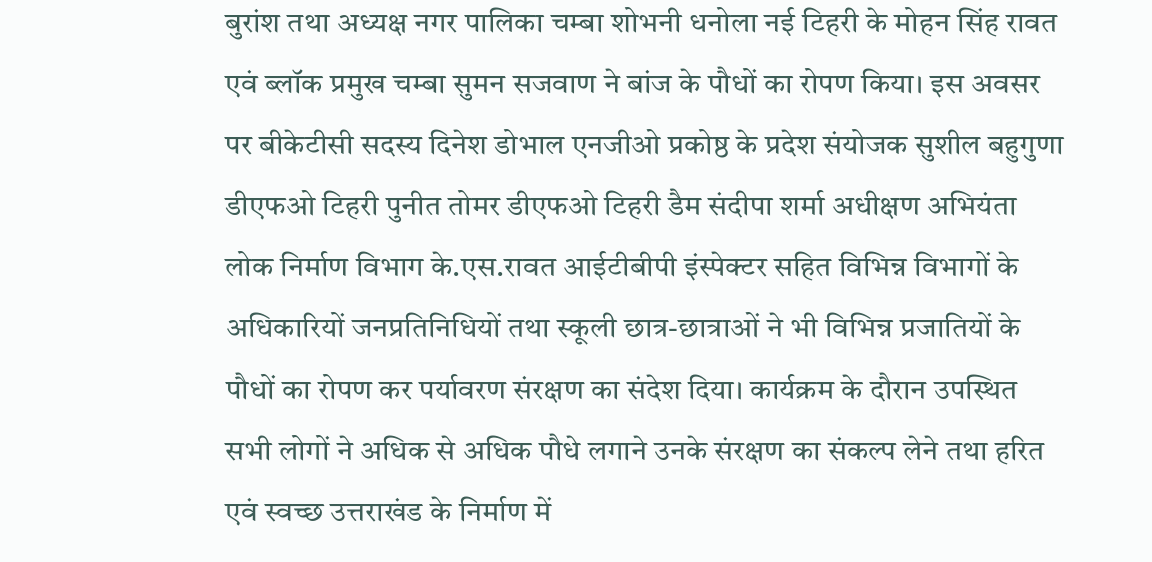बुरांश तथा अध्यक्ष नगर पालिका चम्बा शोभनी धनोला नई टिहरी के मोहन सिंह रावत एवं ब्लॉक प्रमुख चम्बा सुमन सजवाण ने बांज के पौधों का रोपण किया। इस अवसर पर बीकेटीसी सदस्य दिनेश डोभाल एनजीओ प्रकोष्ठ के प्रदेश संयोजक सुशील बहुगुणा डीएफओ टिहरी पुनीत तोमर डीएफओ टिहरी डैम संदीपा शर्मा अधीक्षण अभियंता लोक निर्माण विभाग के.एस.रावत आईटीबीपी इंस्पेक्टर सहित विभिन्न विभागों के अधिकारियों जनप्रतिनिधियों तथा स्कूली छात्र-छात्राओं ने भी विभिन्न प्रजातियों के पौधों का रोपण कर पर्यावरण संरक्षण का संदेश दिया। कार्यक्रम के दौरान उपस्थित सभी लोगों ने अधिक से अधिक पौधे लगाने उनके संरक्षण का संकल्प लेने तथा हरित एवं स्वच्छ उत्तराखंड के निर्माण में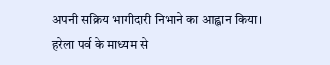अपनी सक्रिय भागीदारी निभाने का आह्वान किया। हरेला पर्व के माध्यम से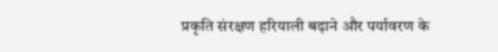प्रकृति संरक्षण हरियाली बढ़ाने और पर्यावरण के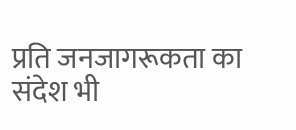प्रति जनजागरूकता का संदेश भी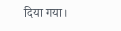दिया गया।